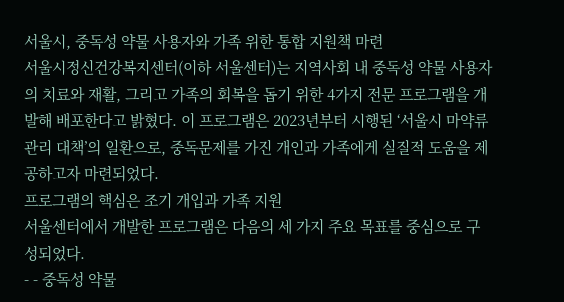서울시, 중독성 약물 사용자와 가족 위한 통합 지원책 마련
서울시정신건강복지센터(이하 서울센터)는 지역사회 내 중독성 약물 사용자의 치료와 재활, 그리고 가족의 회복을 돕기 위한 4가지 전문 프로그램을 개발해 배포한다고 밝혔다. 이 프로그램은 2023년부터 시행된 ‘서울시 마약류 관리 대책’의 일환으로, 중독문제를 가진 개인과 가족에게 실질적 도움을 제공하고자 마련되었다.
프로그램의 핵심은 조기 개입과 가족 지원
서울센터에서 개발한 프로그램은 다음의 세 가지 주요 목표를 중심으로 구성되었다.
- - 중독성 약물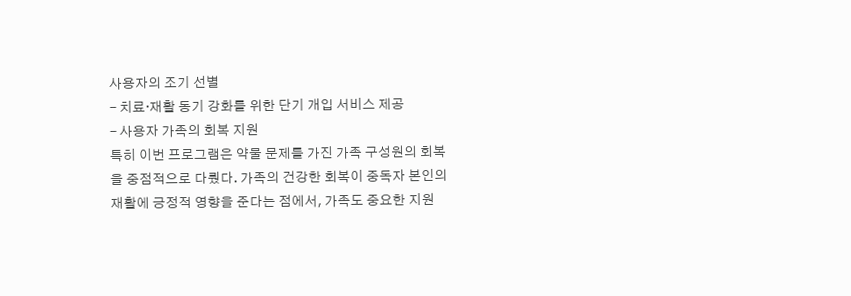사용자의 조기 선별
- 치료·재활 동기 강화를 위한 단기 개입 서비스 제공
- 사용자 가족의 회복 지원
특히 이번 프로그램은 약물 문제를 가진 가족 구성원의 회복을 중점적으로 다뤘다. 가족의 건강한 회복이 중독자 본인의 재활에 긍정적 영향을 준다는 점에서, 가족도 중요한 지원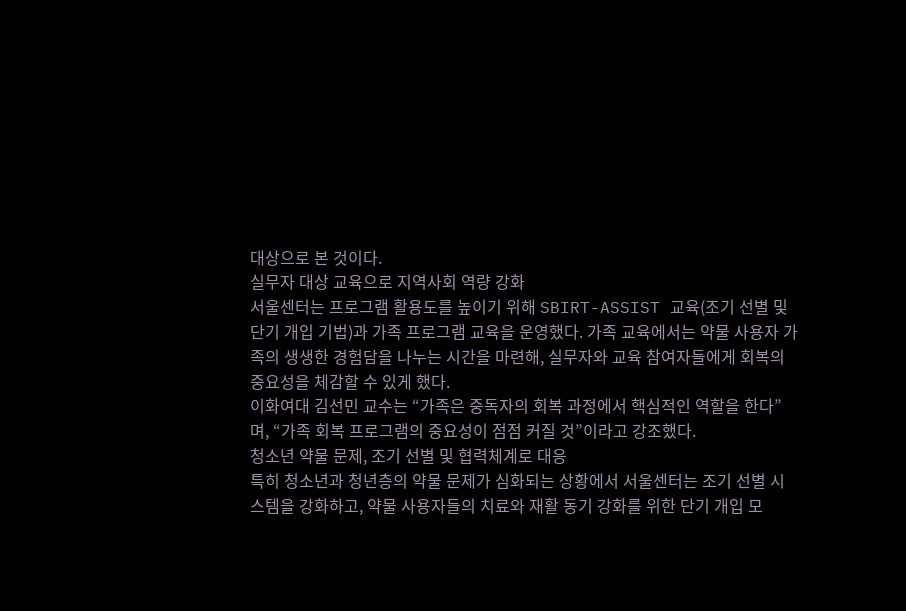대상으로 본 것이다.
실무자 대상 교육으로 지역사회 역량 강화
서울센터는 프로그램 활용도를 높이기 위해 SBIRT-ASSIST 교육(조기 선별 및 단기 개입 기법)과 가족 프로그램 교육을 운영했다. 가족 교육에서는 약물 사용자 가족의 생생한 경험담을 나누는 시간을 마련해, 실무자와 교육 참여자들에게 회복의 중요성을 체감할 수 있게 했다.
이화여대 김선민 교수는 “가족은 중독자의 회복 과정에서 핵심적인 역할을 한다”며, “가족 회복 프로그램의 중요성이 점점 커질 것”이라고 강조했다.
청소년 약물 문제, 조기 선별 및 협력체계로 대응
특히 청소년과 청년층의 약물 문제가 심화되는 상황에서 서울센터는 조기 선별 시스템을 강화하고, 약물 사용자들의 치료와 재활 동기 강화를 위한 단기 개입 모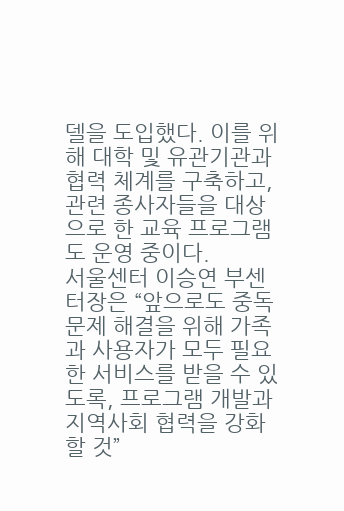델을 도입했다. 이를 위해 대학 및 유관기관과 협력 체계를 구축하고, 관련 종사자들을 대상으로 한 교육 프로그램도 운영 중이다.
서울센터 이승연 부센터장은 “앞으로도 중독 문제 해결을 위해 가족과 사용자가 모두 필요한 서비스를 받을 수 있도록, 프로그램 개발과 지역사회 협력을 강화할 것”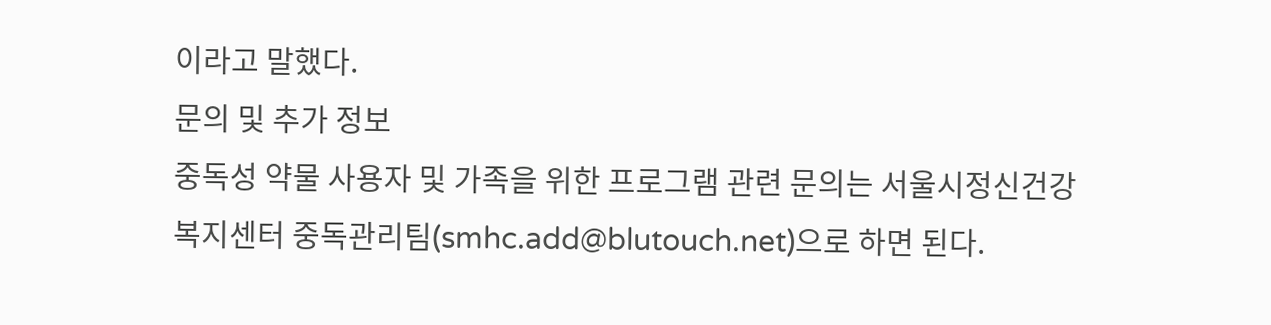이라고 말했다.
문의 및 추가 정보
중독성 약물 사용자 및 가족을 위한 프로그램 관련 문의는 서울시정신건강복지센터 중독관리팀(smhc.add@blutouch.net)으로 하면 된다.